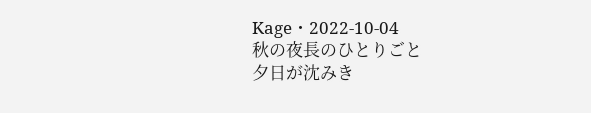Kage・2022-10-04
秋の夜長のひとりごと
夕日が沈みき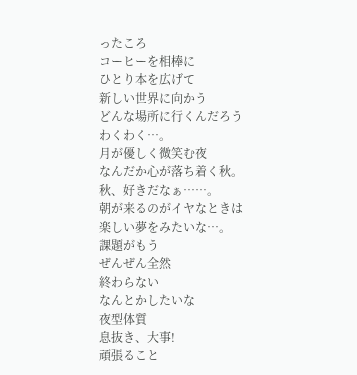ったころ
コーヒーを相棒に
ひとり本を広げて
新しい世界に向かう
どんな場所に行くんだろう
わくわく…。
月が優しく微笑む夜
なんだか心が落ち着く秋。
秋、好きだなぁ……。
朝が来るのがイヤなときは
楽しい夢をみたいな…。
課題がもう
ぜんぜん全然
終わらない
なんとかしたいな
夜型体質
息抜き、大事!
頑張ること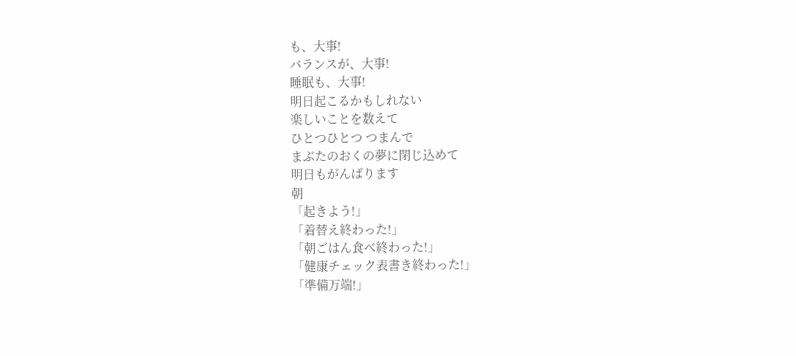も、大事!
バランスが、大事!
睡眠も、大事!
明日起こるかもしれない
楽しいことを数えて
ひとつひとつ つまんで
まぶたのおくの夢に閉じ込めて
明日もがんばります
朝
「起きよう!」
「着替え終わった!」
「朝ごはん食べ終わった!」
「健康チェック表書き終わった!」
「準備万端!」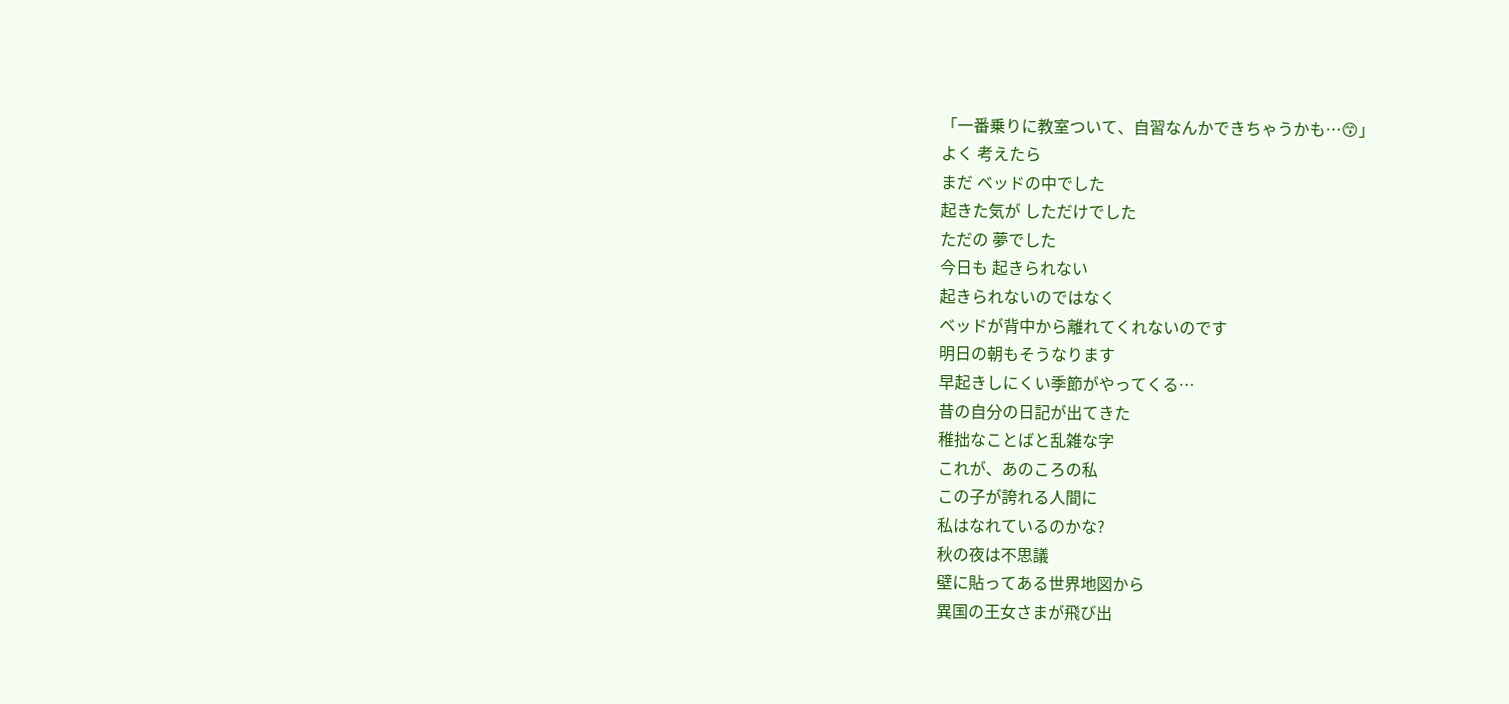「一番乗りに教室ついて、自習なんかできちゃうかも…😙」
よく 考えたら
まだ ベッドの中でした
起きた気が しただけでした
ただの 夢でした
今日も 起きられない
起きられないのではなく
ベッドが背中から離れてくれないのです
明日の朝もそうなります
早起きしにくい季節がやってくる…
昔の自分の日記が出てきた
稚拙なことばと乱雑な字
これが、あのころの私
この子が誇れる人間に
私はなれているのかな?
秋の夜は不思議
壁に貼ってある世界地図から
異国の王女さまが飛び出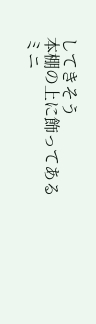してきそう
本棚の上に飾ってあるミニ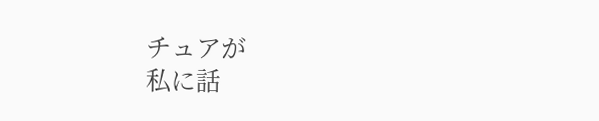チュアが
私に話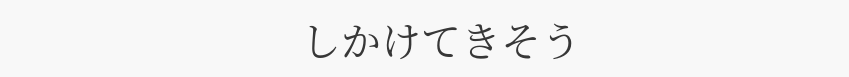しかけてきそう